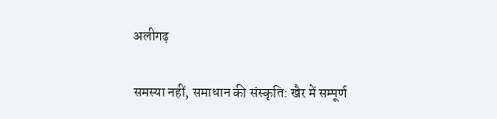अलीगढ़

समस्या नहीं, समाधान की संस्कृति: खैर में सम्पूर्ण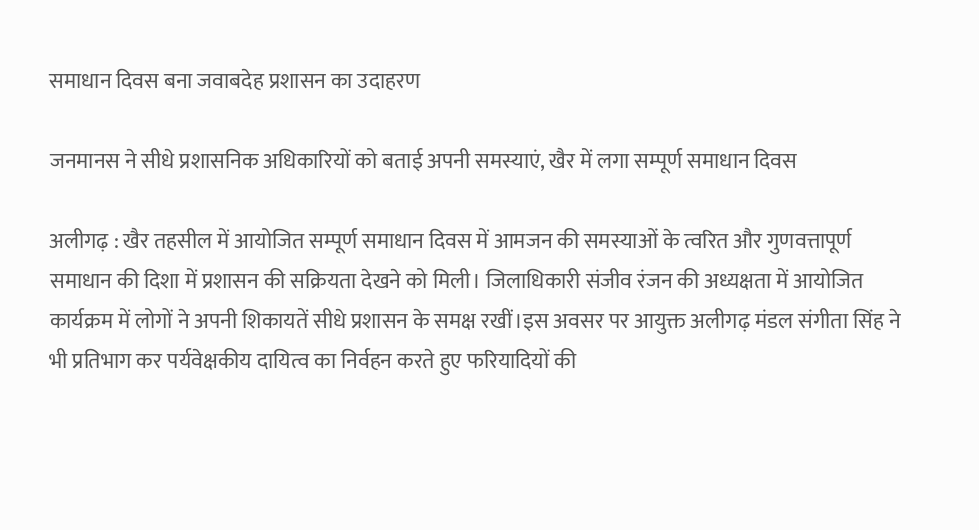समाधान दिवस बना जवाबदेह प्रशासन का उदाहरण

जनमानस ने सीधे प्रशासनिक अधिकारियों को बताई अपनी समस्याएं, खैर में लगा सम्पूर्ण समाधान दिवस

अलीगढ़ : खैर तहसील में आयोजित सम्पूर्ण समाधान दिवस में आमजन की समस्याओं के त्वरित और गुणवत्तापूर्ण समाधान की दिशा में प्रशासन की सक्रियता देखने को मिली। जिलाधिकारी संजीव रंजन की अध्यक्षता में आयोजित कार्यक्रम में लोगों ने अपनी शिकायतें सीधे प्रशासन के समक्ष रखीं।इस अवसर पर आयुक्त अलीगढ़ मंडल संगीता सिंह ने भी प्रतिभाग कर पर्यवेक्षकीय दायित्व का निर्वहन करते हुए फरियादियों की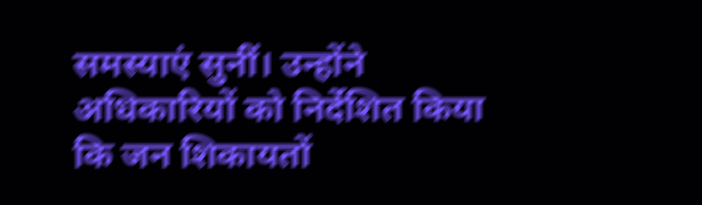समस्याएं सुनीं। उन्होंने अधिकारियों को निर्देशित किया कि जन शिकायतों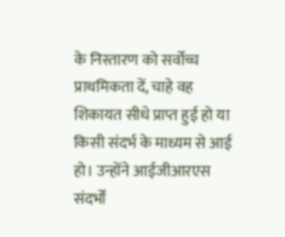के निस्तारण को सर्वोच्च प्राथमिकता दें, चाहे वह शिकायत सीधे प्राप्त हुई हो या किसी संदर्भ के माध्यम से आई हो। उन्होंने आईजीआरएस संदर्भों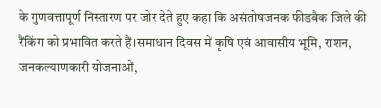के गुणवत्तापूर्ण निस्तारण पर जोर देते हुए कहा कि असंतोषजनक फीडबैक जिले की रैंकिंग को प्रभावित करते हैं।समाधान दिवस में कृषि एवं आवासीय भूमि, राशन, जनकल्याणकारी योजनाओं,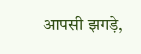आपसी झगड़े,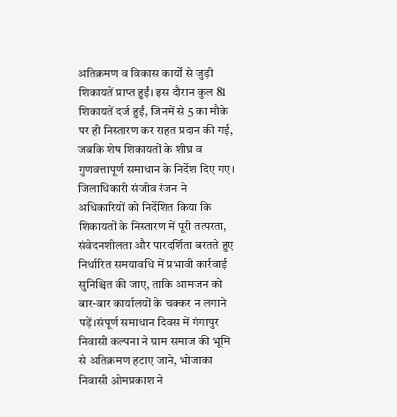अतिक्रमण व विकास कार्यों से जुड़ी शिकायतें प्राप्त हुईं। इस दौरान कुल 81 शिकायतें दर्ज हुईं, जिनमें से 5 का मौके पर ही निस्तारण कर राहत प्रदान की गई, जबकि शेष शिकायतों के शीघ्र व गुणवत्तापूर्ण समाधान के निर्देश दिए गए। जिलाधिकारी संजीव रंजन ने अधिकारियों को निर्देशित किया कि शिकायतों के निस्तारण में पूरी तत्परता, संवेदनशीलता और पारदर्शिता बरतते हुए निर्धारित समयावधि में प्रभावी कार्रवाई सुनिश्चित की जाए, ताकि आमजन को बार-बार कार्यालयों के चक्कर न लगाने पड़ें।संपूर्ण समाधान दिवस में गंगापुर निवासी कल्पना ने ग्राम समाज की भूमि से अतिक्रमण हटाए जाने, भोजाका निवासी ओमप्रकाश ने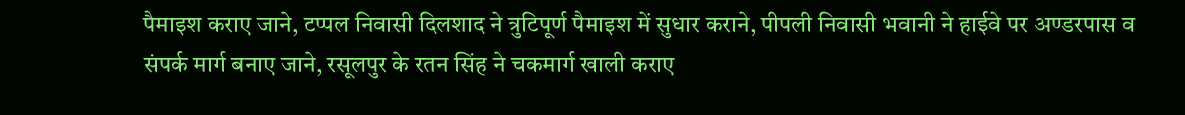पैमाइश कराए जाने, टप्पल निवासी दिलशाद ने त्रुटिपूर्ण पैमाइश में सुधार कराने, पीपली निवासी भवानी ने हाईवे पर अण्डरपास व संपर्क मार्ग बनाए जाने, रसूलपुर के रतन सिंह ने चकमार्ग खाली कराए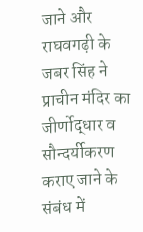जाने और राघवगढ़ी के जबर सिंह ने प्राचीन मंदिर का जीर्णोद्धार व सौन्दर्यीकरण कराए जाने के संबंध में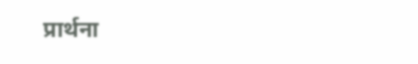प्रार्थना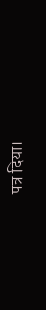पत्र दिया।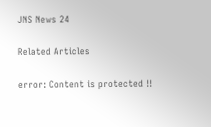JNS News 24

Related Articles

error: Content is protected !!